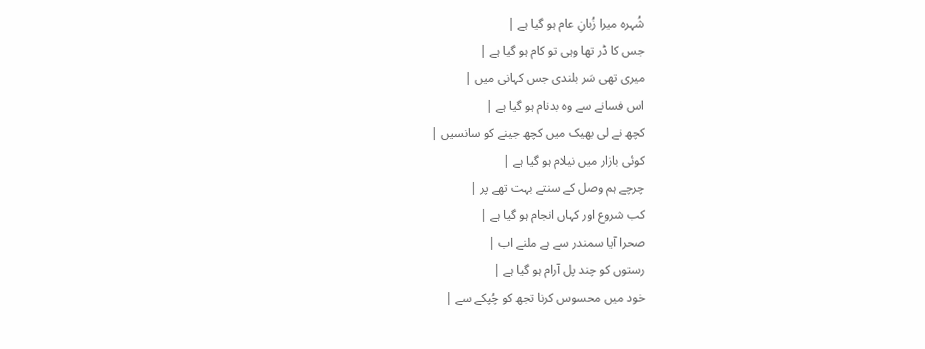شُہرہ میرا زُبانِ عام ہو گیا ہے |
جس کا ڈر تھا وہی تو کام ہو گیا ہے |
میری تھی سَر بلندی جس کہانی میں |
اس فسانے سے وہ بدنام ہو گیا ہے |
کچھ نے لی بھیک میں کچھ جینے کو سانسیں |
کوئی بازار میں نیلام ہو گیا ہے |
چرچے ہم وصل کے سنتے بہت تھے پر |
کب شروع اور کہاں انجام ہو گیا ہے |
صحرا آیا سمندر سے ہے ملنے اب |
رستوں کو چند پل آرام ہو گیا ہے |
خود میں محسوس کرنا تجھ کو چُپکے سے |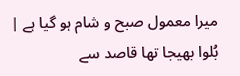میرا معمول صبح و شام ہو گیا ہے |
بُلوا بھیجا تھا قاصد سے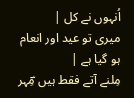اُنہوں نے کل |
میری تو عید اور انعام ہو گیا ہے |
مِلنے آتے فقط ہیں مِؔہر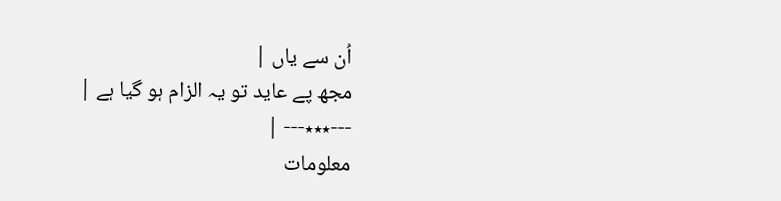اُن سے یاں |
مجھ پے عاید تو یہ الزام ہو گیا ہے |
---٭٭٭--- |
معلومات